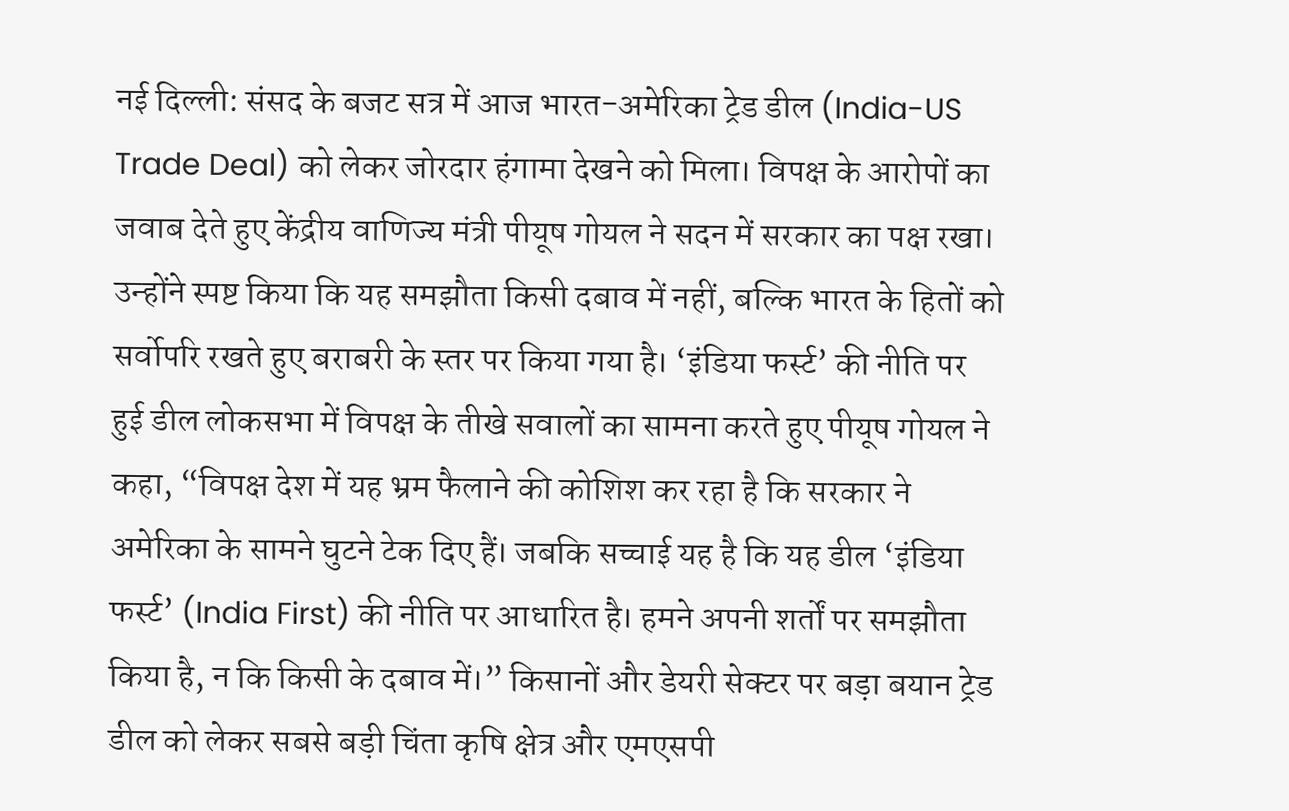नई दिल्ली: संसद के बजट सत्र में आज भारत-अमेरिका ट्रेड डील (India-US Trade Deal) को लेकर जोरदार हंगामा देखने को मिला। विपक्ष के आरोपों का जवाब देते हुए केंद्रीय वाणिज्य मंत्री पीयूष गोयल ने सदन में सरकार का पक्ष रखा। उन्होंने स्पष्ट किया कि यह समझौता किसी दबाव में नहीं, बल्कि भारत के हितों को सर्वोपरि रखते हुए बराबरी के स्तर पर किया गया है। ‘इंडिया फर्स्ट’ की नीति पर हुई डील लोकसभा में विपक्ष के तीखे सवालों का सामना करते हुए पीयूष गोयल ने कहा, “विपक्ष देश में यह भ्रम फैलाने की कोशिश कर रहा है कि सरकार ने अमेरिका के सामने घुटने टेक दिए हैं। जबकि सच्चाई यह है कि यह डील ‘इंडिया फर्स्ट’ (India First) की नीति पर आधारित है। हमने अपनी शर्तों पर समझौता किया है, न कि किसी के दबाव में।” किसानों और डेयरी सेक्टर पर बड़ा बयान ट्रेड डील को लेकर सबसे बड़ी चिंता कृषि क्षेत्र और एमएसपी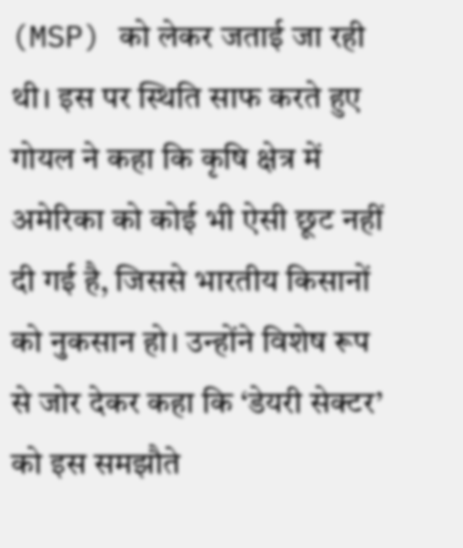(MSP) को लेकर जताई जा रही थी। इस पर स्थिति साफ करते हुए गोयल ने कहा कि कृषि क्षेत्र में अमेरिका को कोई भी ऐसी छूट नहीं दी गई है, जिससे भारतीय किसानों को नुकसान हो। उन्होंने विशेष रूप से जोर देकर कहा कि ‘डेयरी सेक्टर’ को इस समझौते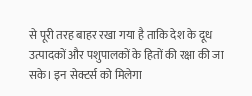से पूरी तरह बाहर रखा गया है ताकि देश के दूध उत्पादकों और पशुपालकों के हितों की रक्षा की जा सके। इन सेक्टर्स को मिलेगा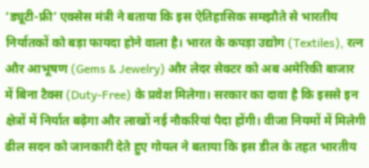‘ड्यूटी-फ्री’ एक्सेस मंत्री ने बताया कि इस ऐतिहासिक समझौते से भारतीय निर्यातकों को बड़ा फायदा होने वाला है। भारत के कपड़ा उद्योग (Textiles), रत्न और आभूषण (Gems & Jewelry) और लेदर सेक्टर को अब अमेरिकी बाजार में बिना टैक्स (Duty-Free) के प्रवेश मिलेगा। सरकार का दावा है कि इससे इन क्षेत्रों में निर्यात बढ़ेगा और लाखों नई नौकरियां पैदा होंगी। वीजा नियमों में मिलेगी ढील सदन को जानकारी देते हुए गोयल ने बताया कि इस डील के तहत भारतीय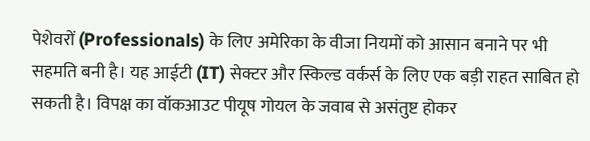पेशेवरों (Professionals) के लिए अमेरिका के वीजा नियमों को आसान बनाने पर भी सहमति बनी है। यह आईटी (IT) सेक्टर और स्किल्ड वर्कर्स के लिए एक बड़ी राहत साबित हो सकती है। विपक्ष का वॉकआउट पीयूष गोयल के जवाब से असंतुष्ट होकर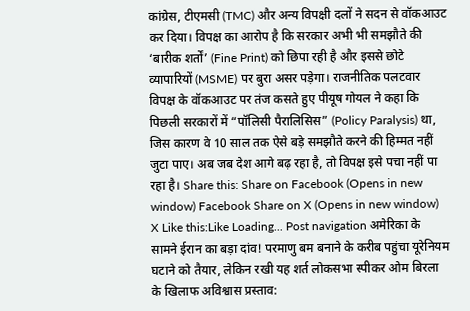कांग्रेस, टीएमसी (TMC) और अन्य विपक्षी दलों ने सदन से वॉकआउट कर दिया। विपक्ष का आरोप है कि सरकार अभी भी समझौते की ‘बारीक शर्तों’ (Fine Print) को छिपा रही है और इससे छोटे व्यापारियों (MSME) पर बुरा असर पड़ेगा। राजनीतिक पलटवार विपक्ष के वॉकआउट पर तंज कसते हुए पीयूष गोयल ने कहा कि पिछली सरकारों में “पॉलिसी पैरालिसिस” (Policy Paralysis) था, जिस कारण वे 10 साल तक ऐसे बड़े समझौते करने की हिम्मत नहीं जुटा पाए। अब जब देश आगे बढ़ रहा है, तो विपक्ष इसे पचा नहीं पा रहा है। Share this: Share on Facebook (Opens in new window) Facebook Share on X (Opens in new window) X Like this:Like Loading... Post navigation अमेरिका के सामने ईरान का बड़ा दांव! परमाणु बम बनाने के करीब पहुंचा यूरेनियम घटाने को तैयार, लेकिन रखी यह शर्त लोकसभा स्पीकर ओम बिरला के खिलाफ अविश्वास प्रस्ताव: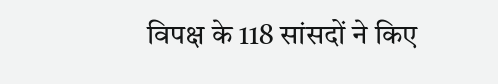विपक्ष के 118 सांसदों ने किए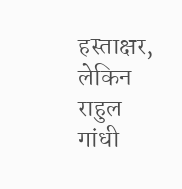हस्ताक्षर, लेकिन राहुल गांधी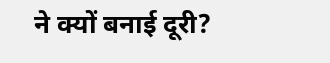ने क्यों बनाई दूरी?